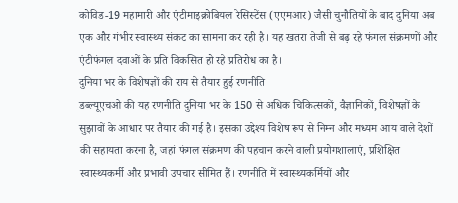कोविड-19 महामारी और एंटीमाइक्रोबियल रेसिस्टेंस (एएमआर) जैसी चुनौतियों के बाद दुनिया अब एक और गंभीर स्वास्थ्य संकट का सामना कर रही है। यह खतरा तेजी से बढ़ रहे फंगल संक्रमणों और एंटीफंगल दवाओं के प्रति विकसित हो रहे प्रतिरोध का है।
दुनिया भर के विशेषज्ञों की राय से तैयार हुई रणनीति
डब्ल्यूएचओ की यह रणनीति दुनिया भर के 150 से अधिक चिकित्सकों, वैज्ञानिकों, विशेषज्ञों के सुझावों के आधार पर तैयार की गई है। इसका उद्देश्य विशेष रूप से निम्न और मध्यम आय वाले देशों की सहायता करना है, जहां फंगल संक्रमण की पहचान करने वाली प्रयोगशालाएं, प्रशिक्षित स्वास्थ्यकर्मी और प्रभावी उपचार सीमित हैं। रणनीति में स्वास्थ्यकर्मियों और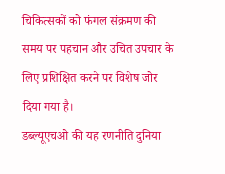चिकित्सकों को फंगल संक्रमण की समय पर पहचान और उचित उपचार के लिए प्रशिक्षित करने पर विशेष जोर दिया गया है।
डब्ल्यूएचओ की यह रणनीति दुनिया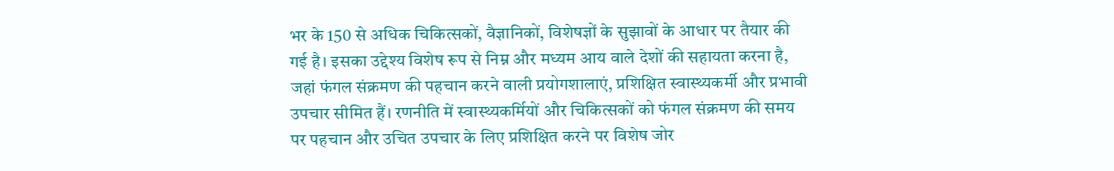भर के 150 से अधिक चिकित्सकों, वैज्ञानिकों, विशेषज्ञों के सुझावों के आधार पर तैयार की गई है। इसका उद्देश्य विशेष रूप से निम्न और मध्यम आय वाले देशों की सहायता करना है, जहां फंगल संक्रमण की पहचान करने वाली प्रयोगशालाएं, प्रशिक्षित स्वास्थ्यकर्मी और प्रभावी उपचार सीमित हैं। रणनीति में स्वास्थ्यकर्मियों और चिकित्सकों को फंगल संक्रमण की समय पर पहचान और उचित उपचार के लिए प्रशिक्षित करने पर विशेष जोर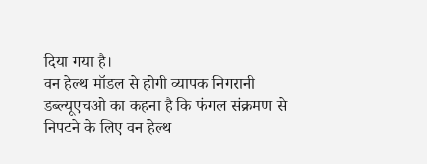दिया गया है।
वन हेल्थ मॉडल से होगी व्यापक निगरानी
डब्ल्यूएचओ का कहना है कि फंगल संक्रमण से निपटने के लिए वन हेल्थ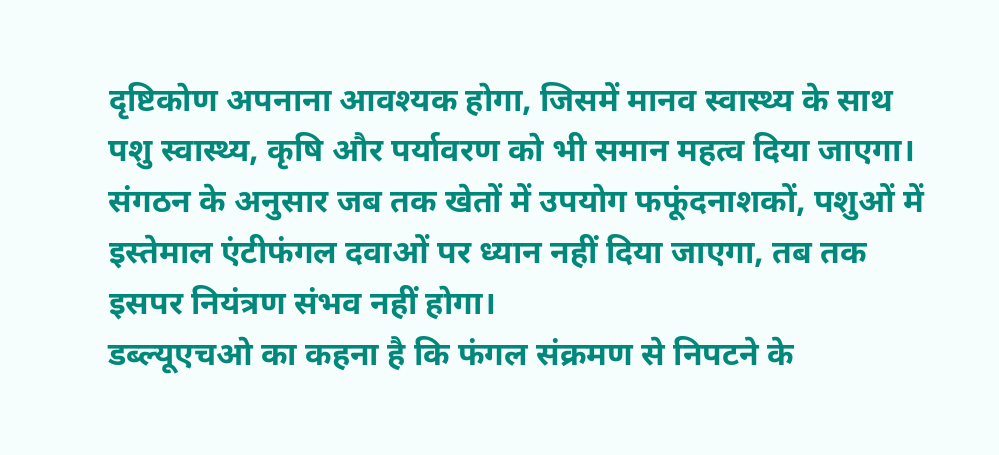दृष्टिकोण अपनाना आवश्यक होगा, जिसमें मानव स्वास्थ्य के साथ पशु स्वास्थ्य, कृषि और पर्यावरण को भी समान महत्व दिया जाएगा। संगठन के अनुसार जब तक खेतों में उपयोग फफूंदनाशकों, पशुओं में इस्तेमाल एंटीफंगल दवाओं पर ध्यान नहीं दिया जाएगा, तब तक इसपर नियंत्रण संभव नहीं होगा।
डब्ल्यूएचओ का कहना है कि फंगल संक्रमण से निपटने के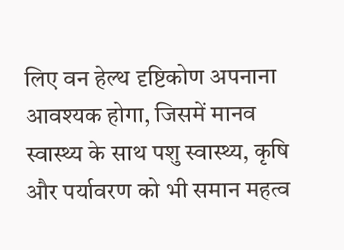लिए वन हेल्थ दृष्टिकोण अपनाना आवश्यक होगा, जिसमें मानव स्वास्थ्य के साथ पशु स्वास्थ्य, कृषि और पर्यावरण को भी समान महत्व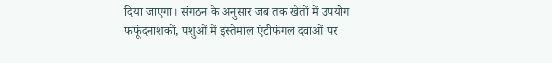दिया जाएगा। संगठन के अनुसार जब तक खेतों में उपयोग फफूंदनाशकों, पशुओं में इस्तेमाल एंटीफंगल दवाओं पर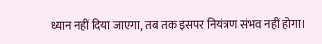ध्यान नहीं दिया जाएगा, तब तक इसपर नियंत्रण संभव नहीं होगा।